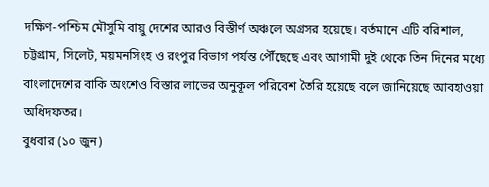দক্ষিণ-পশ্চিম মৌসুমি বায়ু দেশের আরও বিস্তীর্ণ অঞ্চলে অগ্রসর হয়েছে। বর্তমানে এটি বরিশাল, চট্টগ্রাম, সিলেট, ময়মনসিংহ ও রংপুর বিভাগ পর্যন্ত পৌঁছেছে এবং আগামী দুই থেকে তিন দিনের মধ্যে বাংলাদেশের বাকি অংশেও বিস্তার লাভের অনুকূল পরিবেশ তৈরি হয়েছে বলে জানিয়েছে আবহাওয়া অধিদফতর।
বুধবার (১০ জুন)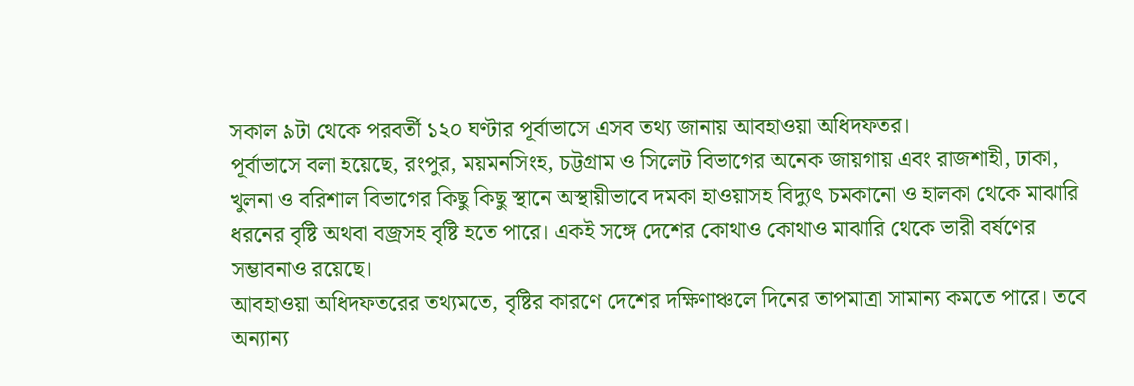সকাল ৯টা থেকে পরবর্তী ১২০ ঘণ্টার পূর্বাভাসে এসব তথ্য জানায় আবহাওয়া অধিদফতর।
পূর্বাভাসে বলা হয়েছে, রংপুর, ময়মনসিংহ, চট্টগ্রাম ও সিলেট বিভাগের অনেক জায়গায় এবং রাজশাহী, ঢাকা, খুলনা ও বরিশাল বিভাগের কিছু কিছু স্থানে অস্থায়ীভাবে দমকা হাওয়াসহ বিদ্যুৎ চমকানো ও হালকা থেকে মাঝারি ধরনের বৃষ্টি অথবা বজ্রসহ বৃষ্টি হতে পারে। একই সঙ্গে দেশের কোথাও কোথাও মাঝারি থেকে ভারী বর্ষণের সম্ভাবনাও রয়েছে।
আবহাওয়া অধিদফতরের তথ্যমতে, বৃষ্টির কারণে দেশের দক্ষিণাঞ্চলে দিনের তাপমাত্রা সামান্য কমতে পারে। তবে অন্যান্য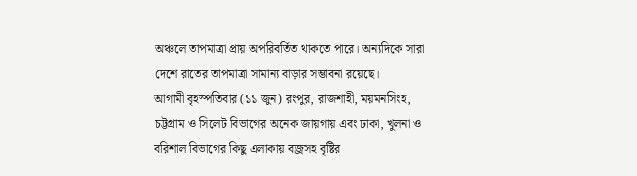অঞ্চলে তাপমাত্রা প্রায় অপরিবর্তিত থাকতে পারে। অন্যদিকে সারা দেশে রাতের তাপমাত্রা সামান্য বাড়ার সম্ভাবনা রয়েছে।
আগামী বৃহস্পতিবার (১১ জুন) রংপুর, রাজশাহী, ময়মনসিংহ, চট্টগ্রাম ও সিলেট বিভাগের অনেক জায়গায় এবং ঢাকা, খুলনা ও বরিশাল বিভাগের কিছু এলাকায় বজ্রসহ বৃষ্টির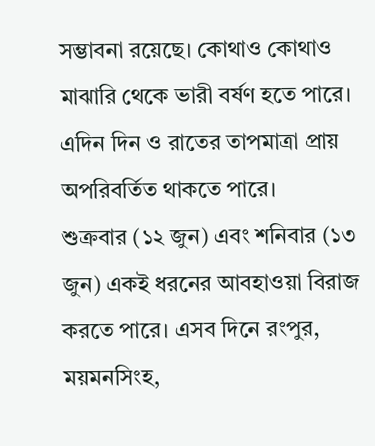সম্ভাবনা রয়েছে। কোথাও কোথাও মাঝারি থেকে ভারী বর্ষণ হতে পারে। এদিন দিন ও রাতের তাপমাত্রা প্রায় অপরিবর্তিত থাকতে পারে।
শুক্রবার (১২ জুন) এবং শনিবার (১৩ জুন) একই ধরনের আবহাওয়া বিরাজ করতে পারে। এসব দিনে রংপুর, ময়মনসিংহ,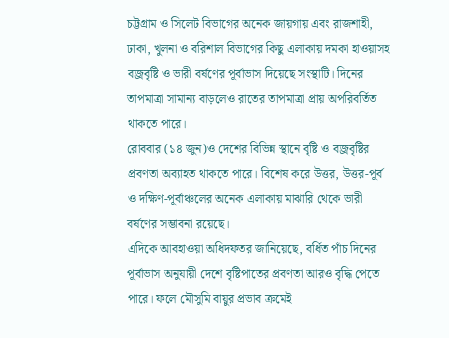চট্টগ্রাম ও সিলেট বিভাগের অনেক জায়গায় এবং রাজশাহী, ঢাকা, খুলনা ও বরিশাল বিভাগের কিছু এলাকায় দমকা হাওয়াসহ বজ্রবৃষ্টি ও ভারী বর্ষণের পূর্বাভাস দিয়েছে সংস্থাটি। দিনের তাপমাত্রা সামান্য বাড়লেও রাতের তাপমাত্রা প্রায় অপরিবর্তিত থাকতে পারে।
রোববার (১৪ জুন)ও দেশের বিভিন্ন স্থানে বৃষ্টি ও বজ্রবৃষ্টির প্রবণতা অব্যাহত থাকতে পারে। বিশেষ করে উত্তর, উত্তর-পূর্ব ও দক্ষিণ-পূর্বাঞ্চলের অনেক এলাকায় মাঝারি থেকে ভারী বর্ষণের সম্ভাবনা রয়েছে।
এদিকে আবহাওয়া অধিদফতর জানিয়েছে, বর্ধিত পাঁচ দিনের পূর্বাভাস অনুযায়ী দেশে বৃষ্টিপাতের প্রবণতা আরও বৃদ্ধি পেতে পারে। ফলে মৌসুমি বায়ুর প্রভাব ক্রমেই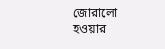জোরালো হওয়ার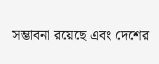সম্ভাবনা রয়েছে এবং দেশের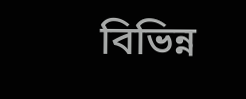বিভিন্ন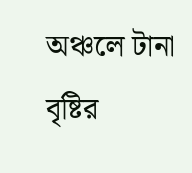অঞ্চলে টানা বৃষ্টির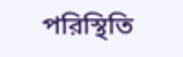পরিস্থিতি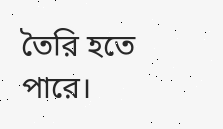তৈরি হতে পারে।